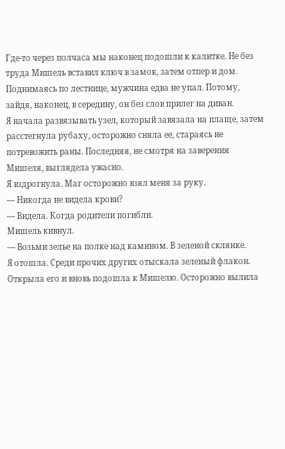Где-то через полчаса мы наконец подошли к калитке. Не без труда Мишель вставил ключ в замок, затем отпер и дом. Поднимаясь по лестнице, мужчина едва не упал. Потому, зайдя, наконец, в середину, он без слов прилег на диван.
Я начала развязывать узел, который завязала на плаще, затем расстегнула рубаху, осторожно сняла ее, стараясь не потревожить раны. Последняя, не смотря на заверения Мишеля, выглядела ужасно.
Я вздрогнула. Маг осторожно взял меня за руку.
— Никогда не видела крови?
— Видела. Когда родители погибли.
Мишель кивнул.
— Возьми зелье на полке над камином. В зеленой склянке.
Я отошла. Среди прочих других отыскала зеленый флакон. Открыла его и вновь подошла к Мишелю. Осторожно вылила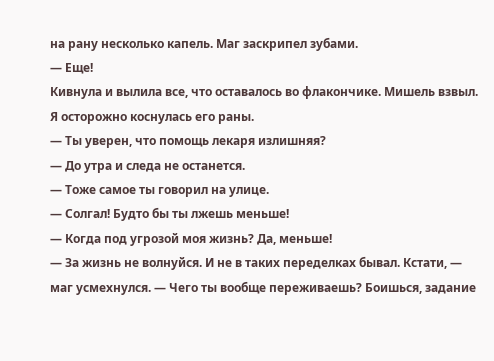на рану несколько капель. Маг заскрипел зубами.
— Еще!
Кивнула и вылила все, что оставалось во флакончике. Мишель взвыл. Я осторожно коснулась его раны.
— Ты уверен, что помощь лекаря излишняя?
— До утра и следа не останется.
— Тоже самое ты говорил на улице.
— Солгал! Будто бы ты лжешь меньше!
— Когда под угрозой моя жизнь? Да, меньше!
— За жизнь не волнуйся. И не в таких переделках бывал. Кстати, — маг усмехнулся. — Чего ты вообще переживаешь? Боишься, задание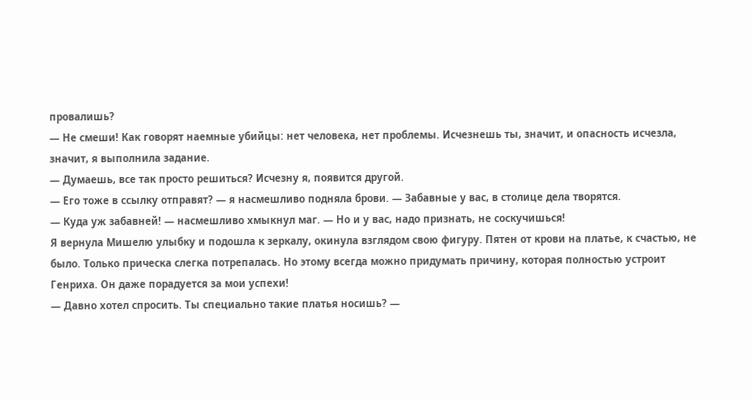провалишь?
— Не смеши! Как говорят наемные убийцы: нет человека, нет проблемы. Исчезнешь ты, значит, и опасность исчезла, значит, я выполнила задание.
— Думаешь, все так просто решиться? Исчезну я, появится другой.
— Его тоже в ссылку отправят? — я насмешливо подняла брови. — Забавные у вас, в столице дела творятся.
— Куда уж забавней! — насмешливо хмыкнул маг. — Но и у вас, надо признать, не соскучишься!
Я вернула Мишелю улыбку и подошла к зеркалу, окинула взглядом свою фигуру. Пятен от крови на платье, к счастью, не было. Только прическа слегка потрепалась. Но этому всегда можно придумать причину, которая полностью устроит Генриха. Он даже порадуется за мои успехи!
— Давно хотел спросить. Ты специально такие платья носишь? —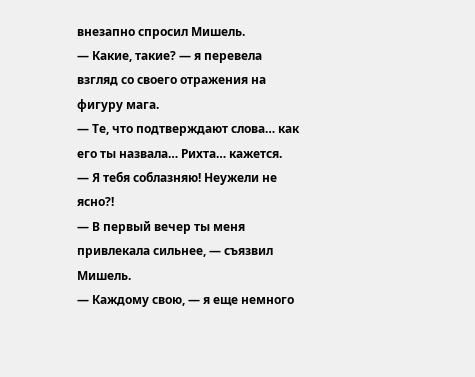внезапно спросил Мишель.
— Какие, такие? — я перевела взгляд со своего отражения на фигуру мага.
— Те, что подтверждают слова… как его ты назвала… Рихта… кажется.
— Я тебя соблазняю! Неужели не ясно?!
— В первый вечер ты меня привлекала сильнее, — съязвил Мишель.
— Каждому свою, — я еще немного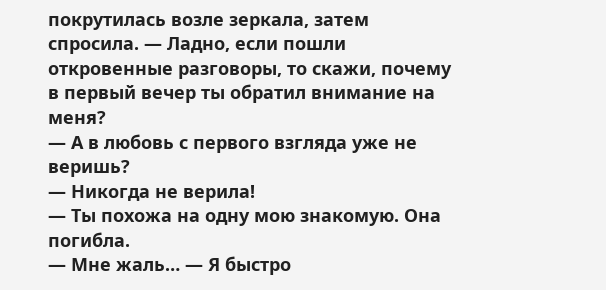покрутилась возле зеркала, затем спросила. — Ладно, если пошли откровенные разговоры, то скажи, почему в первый вечер ты обратил внимание на меня?
— А в любовь с первого взгляда уже не веришь?
— Никогда не верила!
— Ты похожа на одну мою знакомую. Она погибла.
— Мне жаль… — Я быстро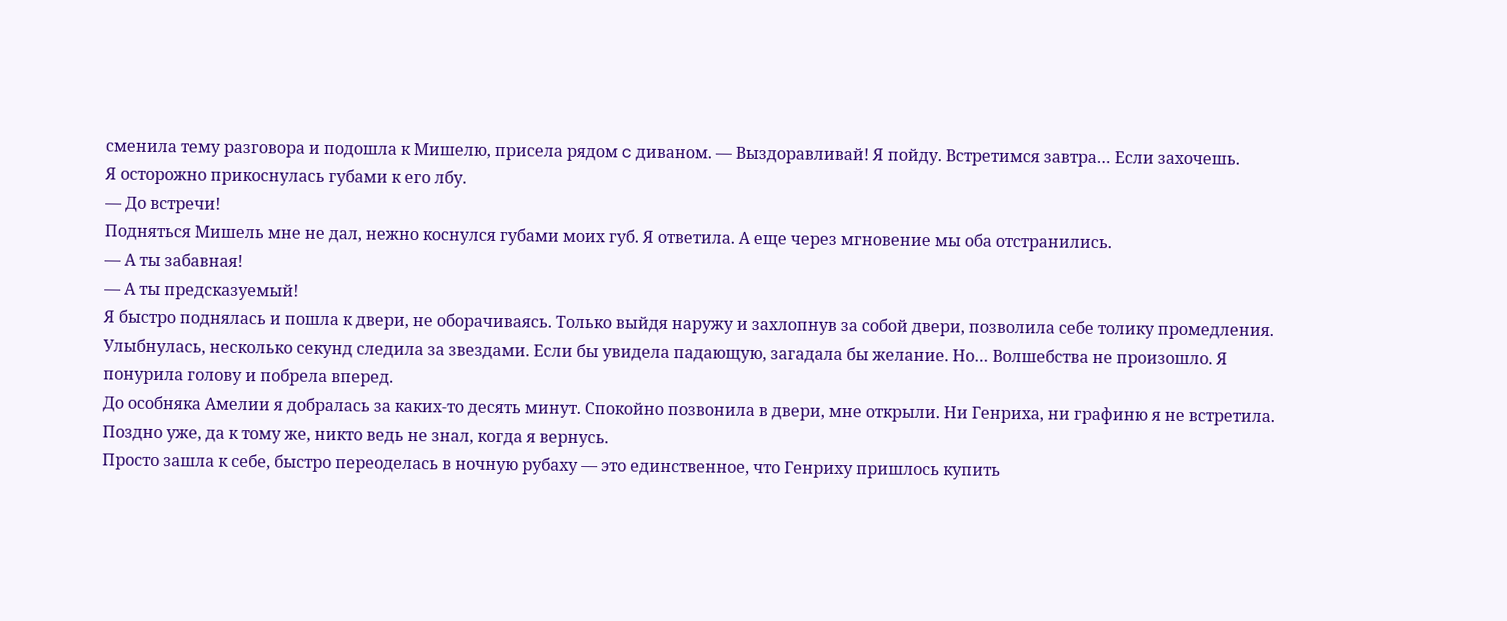сменила тему разговора и подошла к Мишелю, присела рядом c диваном. — Выздоравливай! Я пойду. Встретимся завтра… Если захочешь.
Я осторожно прикоснулась губами к его лбу.
— До встречи!
Подняться Мишель мне не дал, нежно коснулся губами моих губ. Я ответила. А еще через мгновение мы оба отстранились.
— А ты забавная!
— А ты предсказуемый!
Я быстро поднялась и пошла к двери, не оборачиваясь. Только выйдя наружу и захлопнув за собой двери, позволила себе толику промедления. Улыбнулась, несколько секунд следила за звездами. Если бы увидела падающую, загадала бы желание. Но… Волшебства не произошло. Я понурила голову и побрела вперед.
До особняка Амелии я добралась за каких-то десять минут. Спокойно позвонила в двери, мне открыли. Ни Генриха, ни графиню я не встретила. Поздно уже, да к тому же, никто ведь не знал, когда я вернусь.
Просто зашла к себе, быстро переоделась в ночную рубаху — это единственное, что Генриху пришлось купить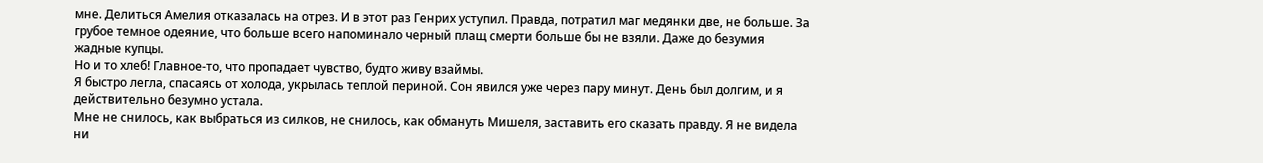мне. Делиться Амелия отказалась на отрез. И в этот раз Генрих уступил. Правда, потратил маг медянки две, не больше. За грубое темное одеяние, что больше всего напоминало черный плащ смерти больше бы не взяли. Даже до безумия жадные купцы.
Но и то хлеб! Главное-то, что пропадает чувство, будто живу взаймы.
Я быстро легла, спасаясь от холода, укрылась теплой периной. Сон явился уже через пару минут. День был долгим, и я действительно безумно устала.
Мне не снилось, как выбраться из силков, не снилось, как обмануть Мишеля, заставить его сказать правду. Я не видела ни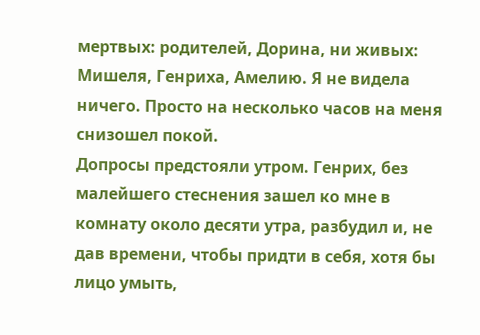мертвых: родителей, Дорина, ни живых: Мишеля, Генриха, Амелию. Я не видела ничего. Просто на несколько часов на меня снизошел покой.
Допросы предстояли утром. Генрих, без малейшего стеснения зашел ко мне в комнату около десяти утра, разбудил и, не дав времени, чтобы придти в себя, хотя бы лицо умыть,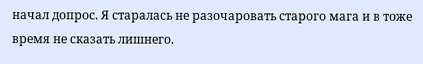начал допрос. Я старалась не разочаровать старого мага и в тоже время не сказать лишнего.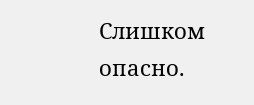Слишком опасно.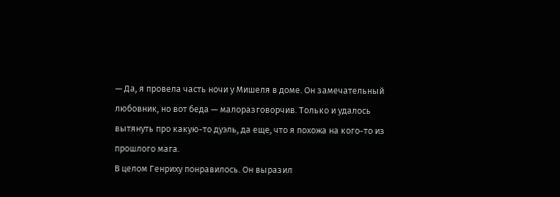— Да, я провела часть ночи у Мишеля в доме. Он замечательный любовник, но вот беда — малоразговорчив. Только и удалось вытянуть про какую-то дуэль, да еще, что я похожа на кого-то из прошлого мага.
В целом Генриху понравилось. Он выразил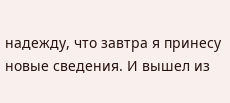надежду, что завтра я принесу новые сведения. И вышел из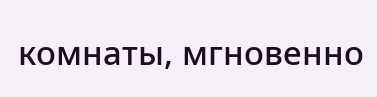комнаты, мгновенно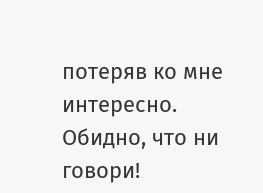потеряв ко мне интересно.
Обидно, что ни говори!